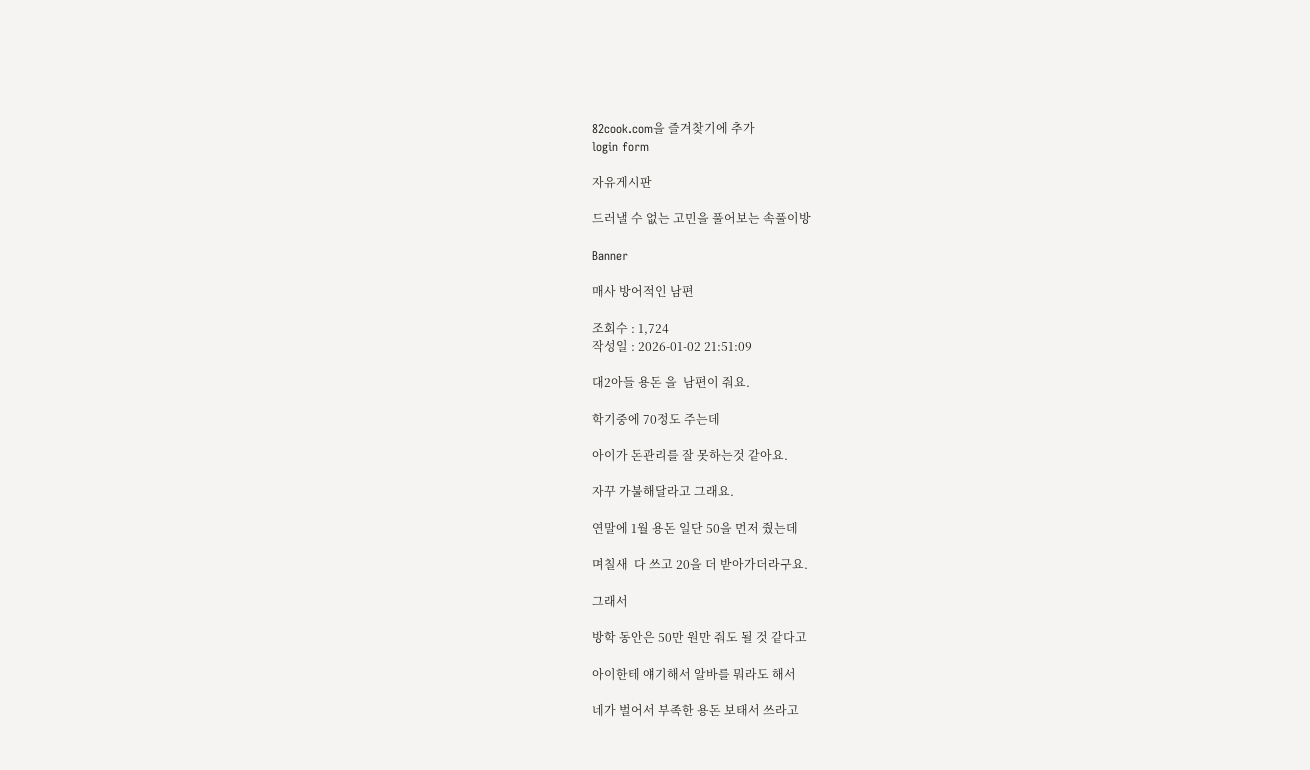82cook.com을 즐겨찾기에 추가
login form

자유게시판

드러낼 수 없는 고민을 풀어보는 속풀이방

Banner

매사 방어적인 남편

조회수 : 1,724
작성일 : 2026-01-02 21:51:09

대2아들 용돈 을  남편이 줘요.

학기중에 70정도 주는데

아이가 돈관리를 잘 못하는것 같아요.

자꾸 가불해달라고 그래요.

연말에 1월 용돈 일단 50을 먼저 줬는데

며칠새  다 쓰고 20을 더 받아가더라구요.

그래서

방학 동안은 50만 원만 줘도 될 것 같다고

아이한테 얘기해서 알바를 뭐라도 해서

네가 벌어서 부족한 용돈 보태서 쓰라고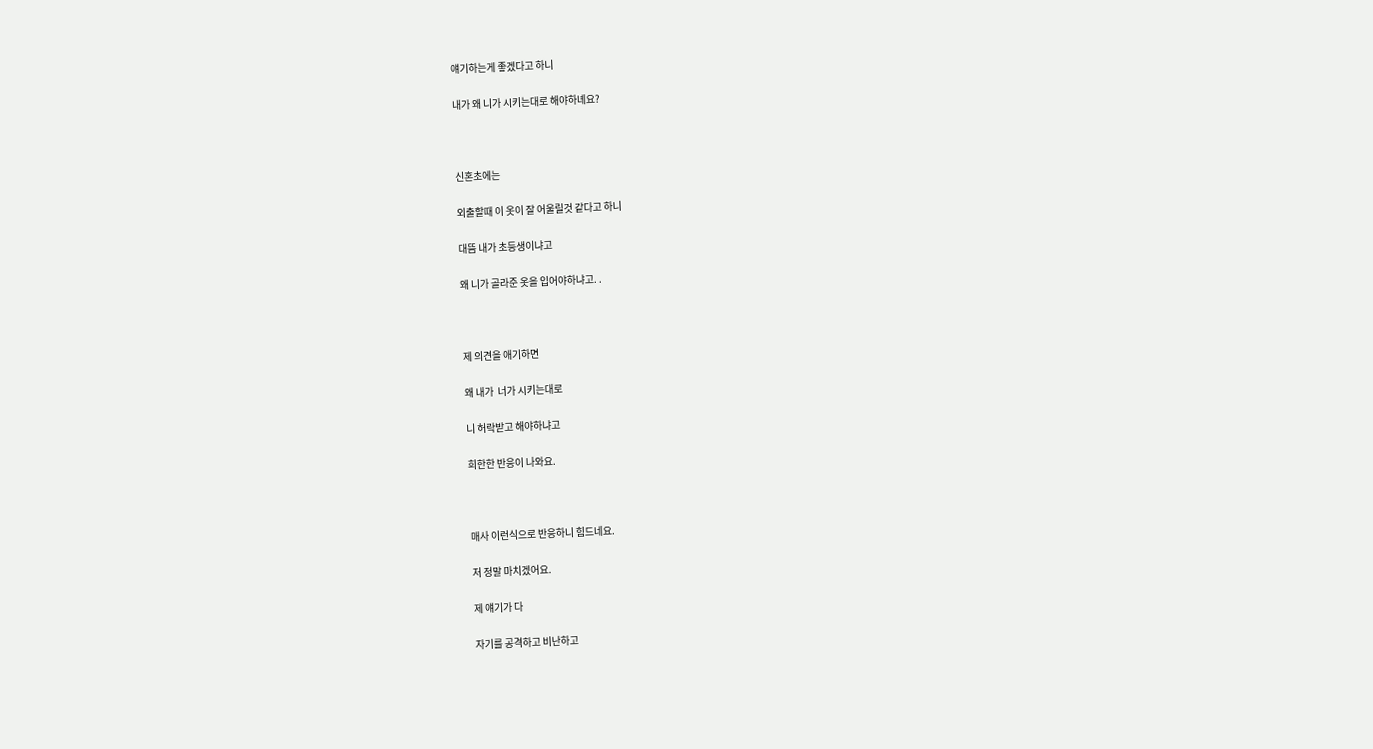얘기하는게 좋겠다고 하니

내가 왜 니가 시키는대로 해야하녜요?



신혼초에는

외출할때 이 옷이 잘 어울릴것 같다고 하니

대뜸 내가 초등생이냐고

왜 니가 골라준 옷을 입어야하냐고. .



제 의견을 애기하면

왜 내가  너가 시키는대로

니 허락받고 해야하냐고

희한한 반응이 나와요.



매사 이런식으로 반응하니 힘드네요.

저 정말 마치겠어요.

제 얘기가 다

자기를 공격하고 비난하고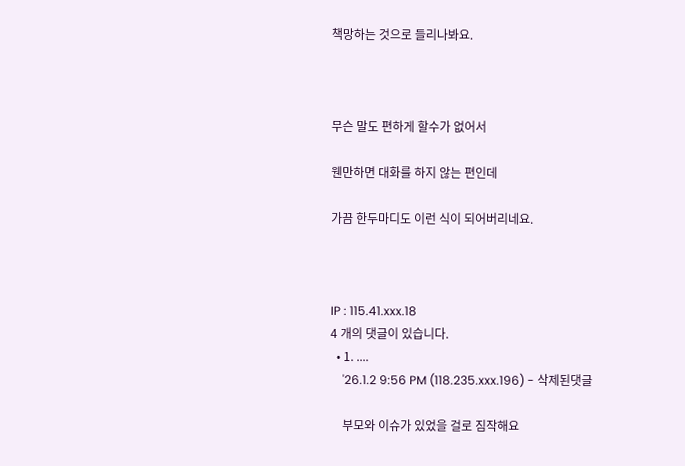책망하는 것으로 들리나봐요.



무슨 말도 편하게 할수가 없어서

웬만하면 대화를 하지 않는 편인데

가끔 한두마디도 이런 식이 되어버리네요.



IP : 115.41.xxx.18
4 개의 댓글이 있습니다.
  • 1. ....
    '26.1.2 9:56 PM (118.235.xxx.196) - 삭제된댓글

    부모와 이슈가 있었을 걸로 짐작해요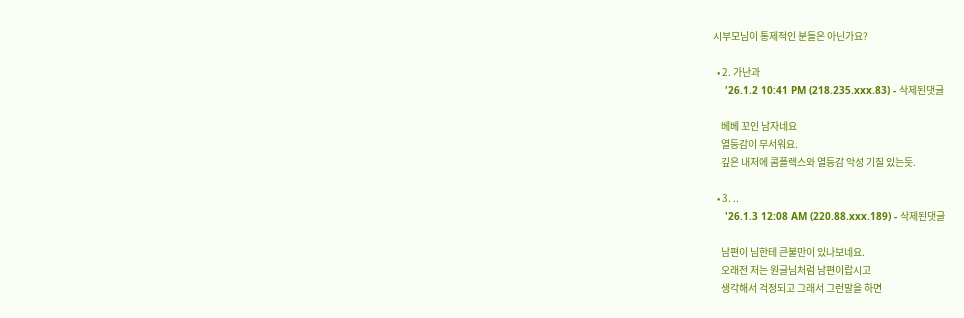시부모님이 통제적인 분들은 아닌가요?

  • 2. 가난과
    '26.1.2 10:41 PM (218.235.xxx.83) - 삭제된댓글

    베베 꼬인 남자네요
    열등감이 무서워요.
    깊은 내저에 콤플렉스와 열등감 악성 기질 있는듯.

  • 3. ..
    '26.1.3 12:08 AM (220.88.xxx.189) - 삭제된댓글

    남편이 님한테 큰불만이 있나보네요.
    오래전 저는 원글님처럼 남편이랍시고
    생각해서 걱정되고 그래서 그런말을 하면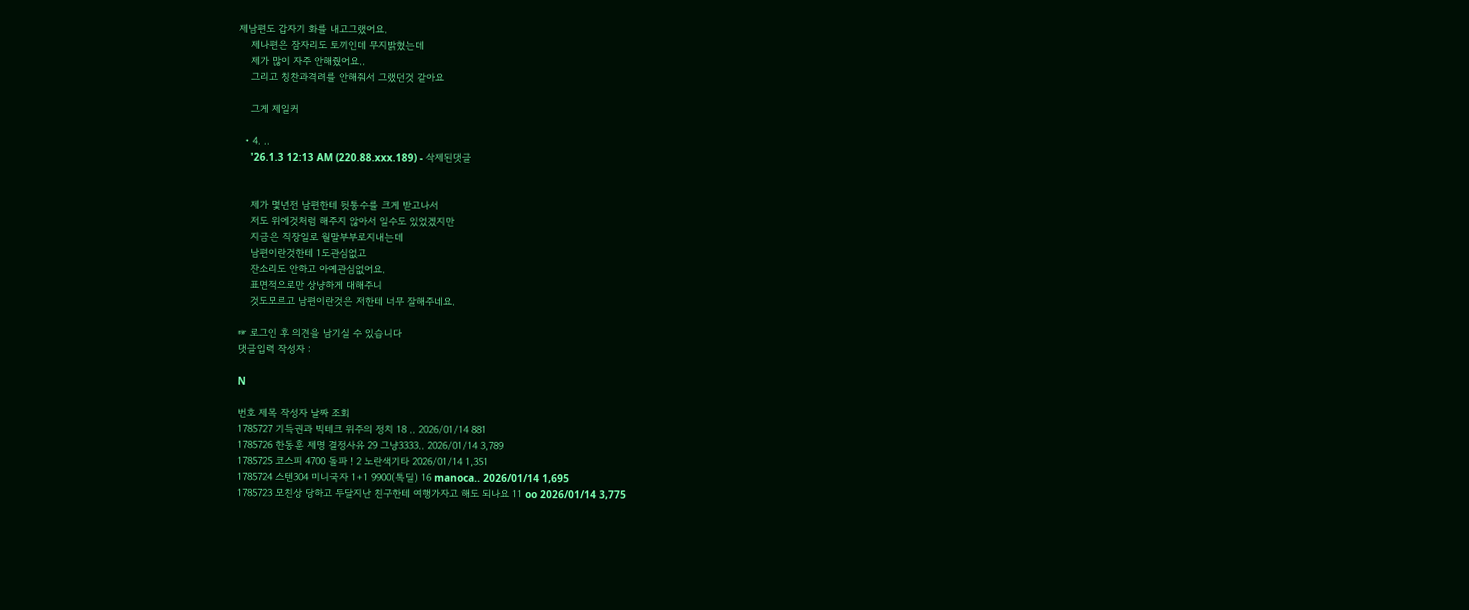제남편도 갑자기 화를 내고그랬어요.
    제나편은 잠자리도 토끼인데 무지밝혔는데
    제가 많이 자주 안해줬어요..
    그리고 칭찬과격려를 안해줘서 그랬던것 같아요

    그게 제일커

  • 4. ..
    '26.1.3 12:13 AM (220.88.xxx.189) - 삭제된댓글


    제가 몇년전 남편한테 뒷통수를 크게 받고나서
    저도 위에것처럼 해주지 않아서 일수도 있었겠지만
    지금은 직장일로 월말부부로지내는데
    남편이란것한테 1도관심없고
    잔소리도 안하고 아예관심없어요.
    표면적으로만 상냥하게 대해주니
    것도모르고 남편이란것은 저한테 너무 잘해주네요.

☞ 로그인 후 의견을 남기실 수 있습니다
댓글입력 작성자 :

N

번호 제목 작성자 날짜 조회
1785727 기득권과 빅테크 위주의 정치 18 .. 2026/01/14 881
1785726 한동훈 제명 결정사유 29 그냥3333.. 2026/01/14 3,789
1785725 코스피 4700 돌파 ! 2 노란색기타 2026/01/14 1,351
1785724 스텐304 미니국자 1+1 9900(톡딜) 16 manoca.. 2026/01/14 1,695
1785723 모친상 당하고 두달지난 친구한테 여행가자고 해도 되나요 11 oo 2026/01/14 3,775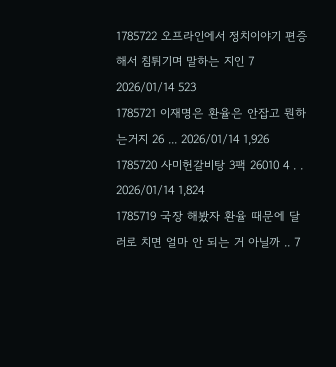1785722 오프라인에서 정치이야기 편증해서 침튀기며 말하는 지인 7 2026/01/14 523
1785721 이재명은 환율은 안잡고 뭔하는거지 26 ... 2026/01/14 1,926
1785720 사미헌갈비탕 3팩 26010 4 . . 2026/01/14 1,824
1785719 국장 해봤자 환율 때문에 달러로 치면 얼마 안 되는 거 아닐까 .. 7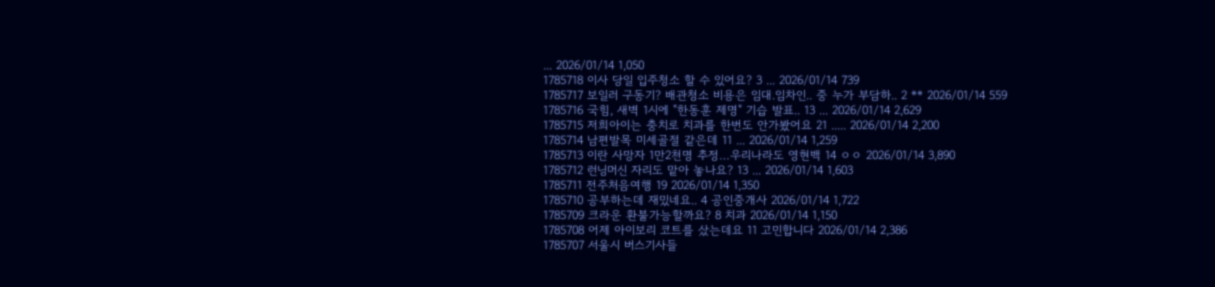... 2026/01/14 1,050
1785718 이사 당일 입주청소 할 수 있어요? 3 ... 2026/01/14 739
1785717 보일러 구동기? 배관청소 비용은 임대.임차인.. 중 누가 부담하.. 2 ** 2026/01/14 559
1785716 국힘, 새벽 1시에 "한동훈 제명" 기습 발표.. 13 ... 2026/01/14 2,629
1785715 저희아이는 충치로 치과를 한번도 안가봤어요 21 ..... 2026/01/14 2,200
1785714 남편발목 미세골절 같은데 11 ... 2026/01/14 1,259
1785713 이란 사망자 1만2천명 추정…우리나라도 영현백 14 ㅇㅇ 2026/01/14 3,890
1785712 런닝머신 자리도 맡아 놓나요? 13 ... 2026/01/14 1,603
1785711 전주처음여행 19 2026/01/14 1,350
1785710 공부하는데 재밌네요.. 4 공인중개사 2026/01/14 1,722
1785709 크라운 환불가능할까요? 8 치과 2026/01/14 1,150
1785708 어제 아이보리 코트를 샀는데요 11 고민합니다 2026/01/14 2,386
1785707 서울시 버스기사들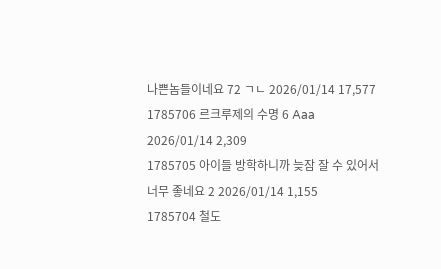나쁜놈들이네요 72 ㄱㄴ 2026/01/14 17,577
1785706 르크루제의 수명 6 Aaa 2026/01/14 2,309
1785705 아이들 방학하니까 늦잠 잘 수 있어서 너무 좋네요 2 2026/01/14 1,155
1785704 철도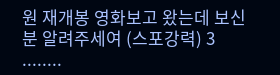원 재개봉 영화보고 왔는데 보신분 알려주세여 (스포강력) 3 ........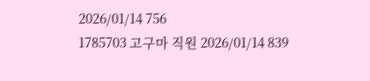2026/01/14 756
1785703 고구마 직원 2026/01/14 839